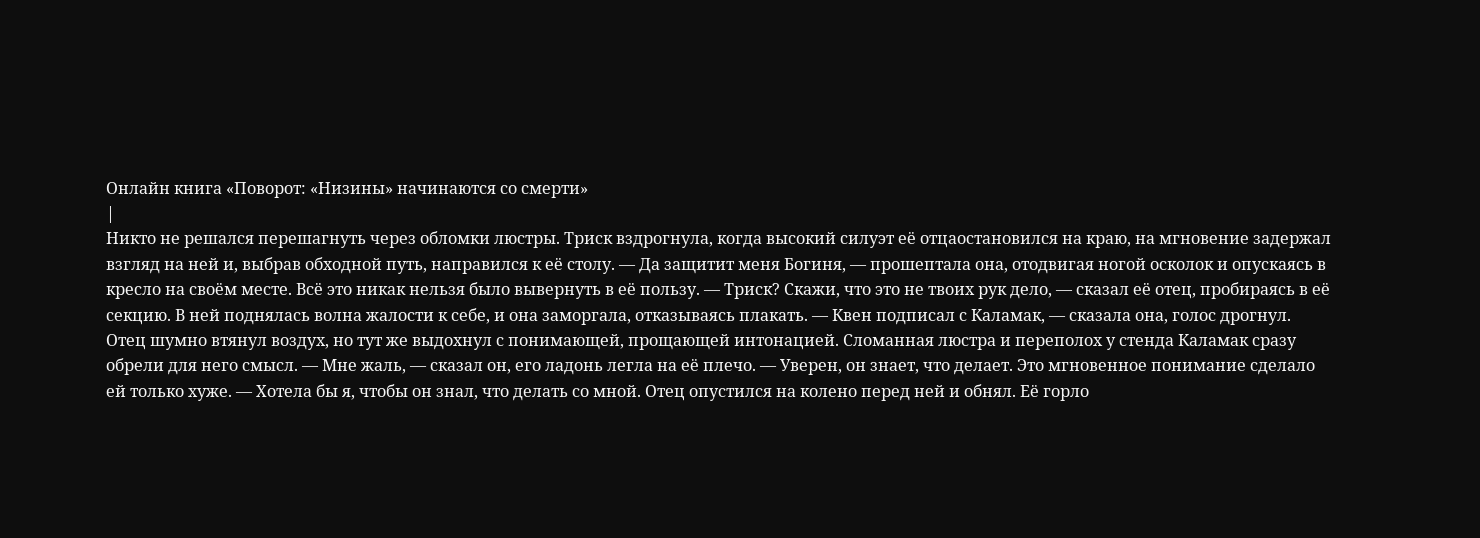Онлайн книга «Поворот: «Низины» начинаются со смерти»
|
Никто не решался перешагнуть через обломки люстры. Триск вздрогнула, когда высокий силуэт её отцаостановился на краю, на мгновение задержал взгляд на ней и, выбрав обходной путь, направился к её столу. — Да защитит меня Богиня, — прошептала она, отодвигая ногой осколок и опускаясь в кресло на своём месте. Всё это никак нельзя было вывернуть в её пользу. — Триск? Скажи, что это не твоих рук дело, — сказал её отец, пробираясь в её секцию. В ней поднялась волна жалости к себе, и она заморгала, отказываясь плакать. — Квен подписал с Каламак, — сказала она, голос дрогнул. Отец шумно втянул воздух, но тут же выдохнул с понимающей, прощающей интонацией. Сломанная люстра и переполох у стенда Каламак сразу обрели для него смысл. — Мне жаль, — сказал он, его ладонь легла на её плечо. — Уверен, он знает, что делает. Это мгновенное понимание сделало ей только хуже. — Хотела бы я, чтобы он знал, что делать со мной. Отец опустился на колено перед ней и обнял. Её горло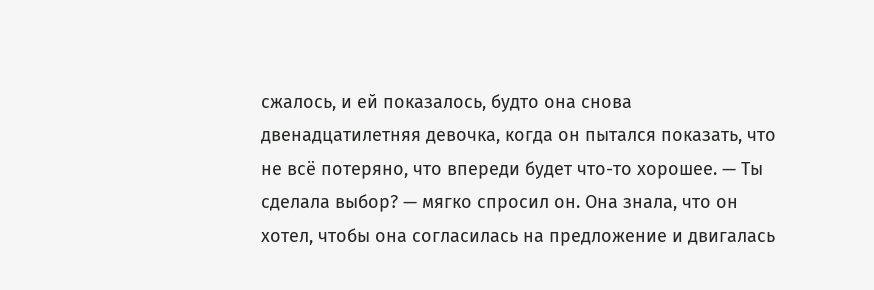сжалось, и ей показалось, будто она снова двенадцатилетняя девочка, когда он пытался показать, что не всё потеряно, что впереди будет что-то хорошее. — Ты сделала выбор? — мягко спросил он. Она знала, что он хотел, чтобы она согласилась на предложение и двигалась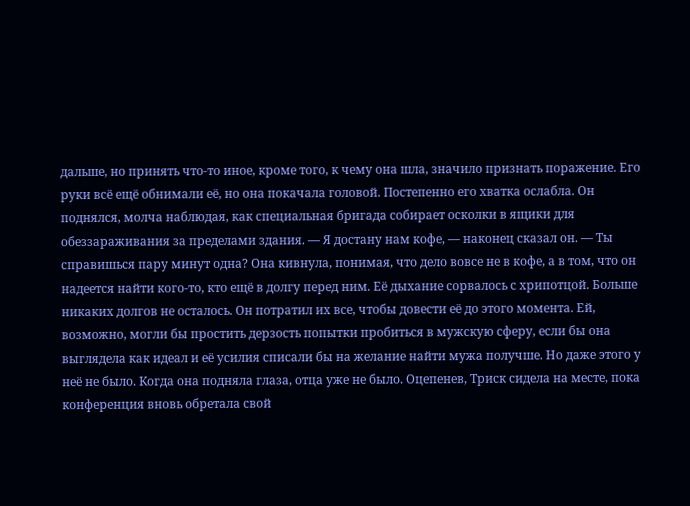дальше, но принять что-то иное, кроме того, к чему она шла, значило признать поражение. Его руки всё ещё обнимали её, но она покачала головой. Постепенно его хватка ослабла. Он поднялся, молча наблюдая, как специальная бригада собирает осколки в ящики для обеззараживания за пределами здания. — Я достану нам кофе, — наконец сказал он. — Ты справишься пару минут одна? Она кивнула, понимая, что дело вовсе не в кофе, а в том, что он надеется найти кого-то, кто ещё в долгу перед ним. Её дыхание сорвалось с хрипотцой. Больше никаких долгов не осталось. Он потратил их все, чтобы довести её до этого момента. Ей, возможно, могли бы простить дерзость попытки пробиться в мужскую сферу, если бы она выглядела как идеал и её усилия списали бы на желание найти мужа получше. Но даже этого у неё не было. Когда она подняла глаза, отца уже не было. Оцепенев, Триск сидела на месте, пока конференция вновь обретала свой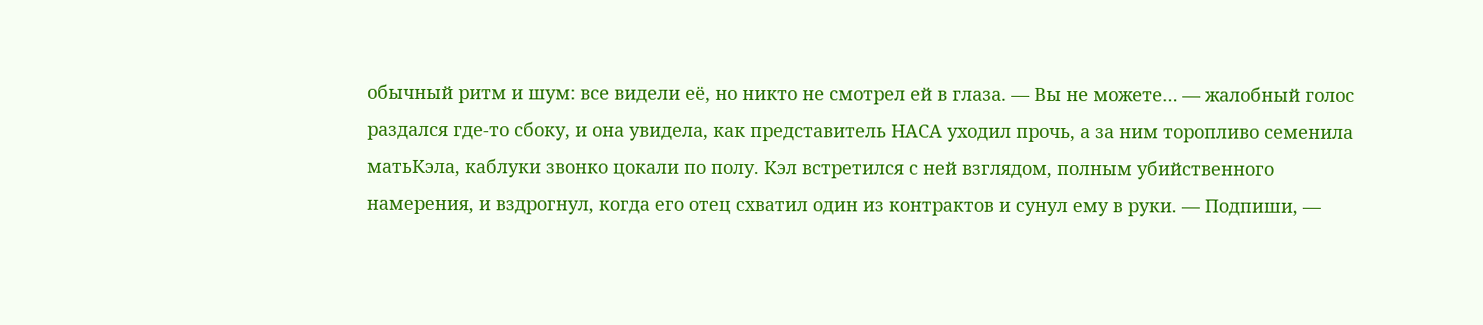обычный ритм и шум: все видели её, но никто не смотрел ей в глаза. — Вы не можете… — жалобный голос раздался где-то сбоку, и она увидела, как представитель НАСА уходил прочь, а за ним торопливо семенила матьКэла, каблуки звонко цокали по полу. Кэл встретился с ней взглядом, полным убийственного намерения, и вздрогнул, когда его отец схватил один из контрактов и сунул ему в руки. — Подпиши, —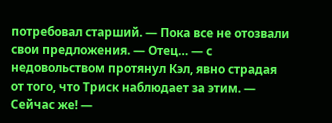потребовал старший. — Пока все не отозвали свои предложения. — Отец… — с недовольством протянул Кэл, явно страдая от того, что Триск наблюдает за этим. — Сейчас же! —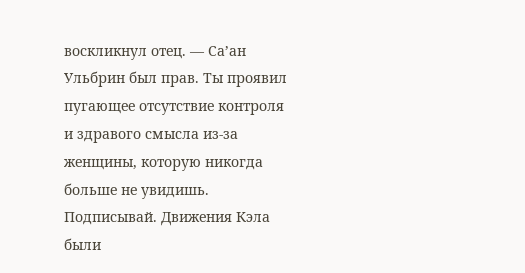воскликнул отец. — Са’ан Ульбрин был прав. Ты проявил пугающее отсутствие контроля и здравого смысла из-за женщины, которую никогда больше не увидишь. Подписывай. Движения Кэла были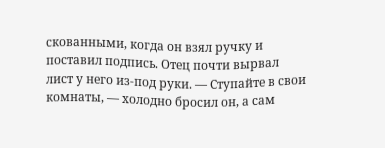скованными, когда он взял ручку и поставил подпись. Отец почти вырвал лист у него из-под руки. — Ступайте в свои комнаты, — холодно бросил он, а сам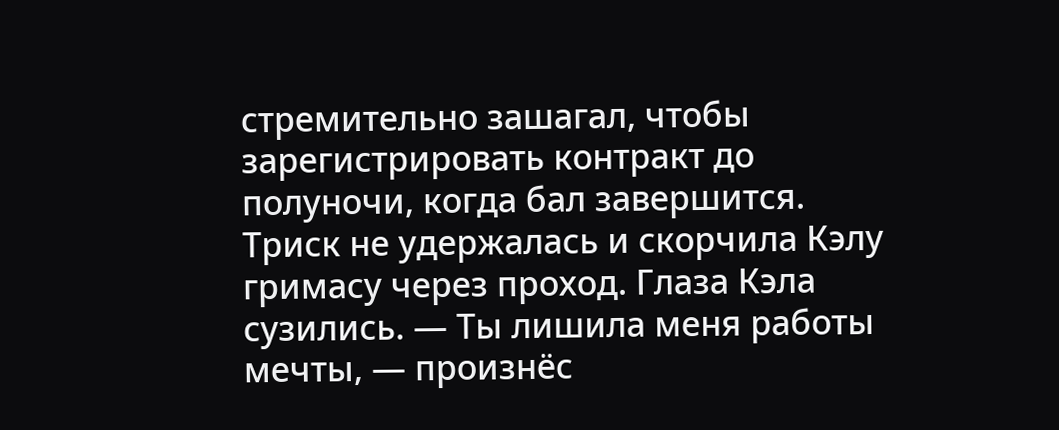стремительно зашагал, чтобы зарегистрировать контракт до полуночи, когда бал завершится. Триск не удержалась и скорчила Кэлу гримасу через проход. Глаза Кэла сузились. — Ты лишила меня работы мечты, — произнёс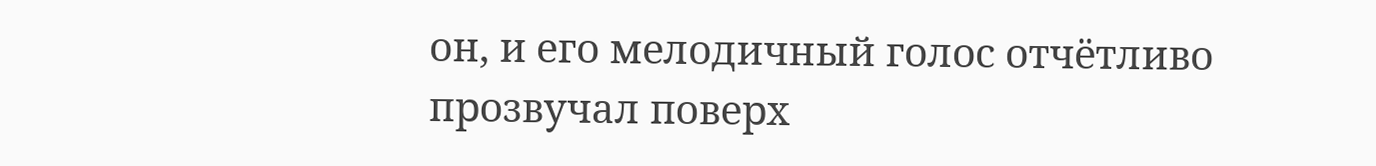он, и его мелодичный голос отчётливо прозвучал поверх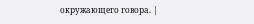окружающего говора. |